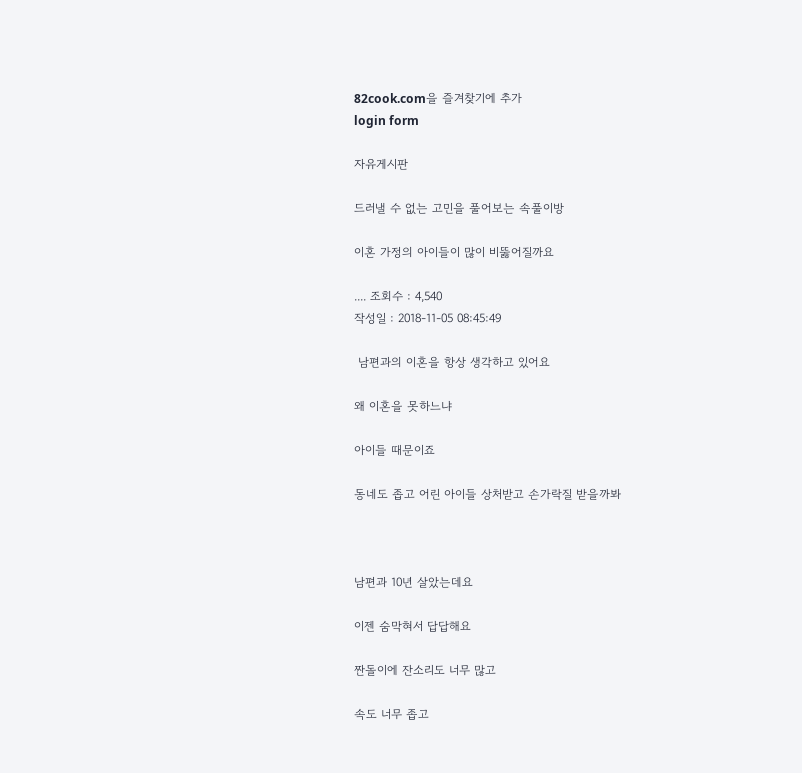82cook.com을 즐겨찾기에 추가
login form

자유게시판

드러낼 수 없는 고민을 풀어보는 속풀이방

이혼 가정의 아이들이 많이 비뚫어질까요

.... 조회수 : 4,540
작성일 : 2018-11-05 08:45:49

 남편과의 이혼을 항상 생각하고 있어요

왜 이혼을 못하느냐

아이들 때문이죠

동네도 좁고 어린 아이들 상처받고 손가락질 받을까봐



남편과 10년 살았는데요

이젠 숨막혀서 답답해요

짠돌이에 잔소리도 너무 많고

속도 너무 좁고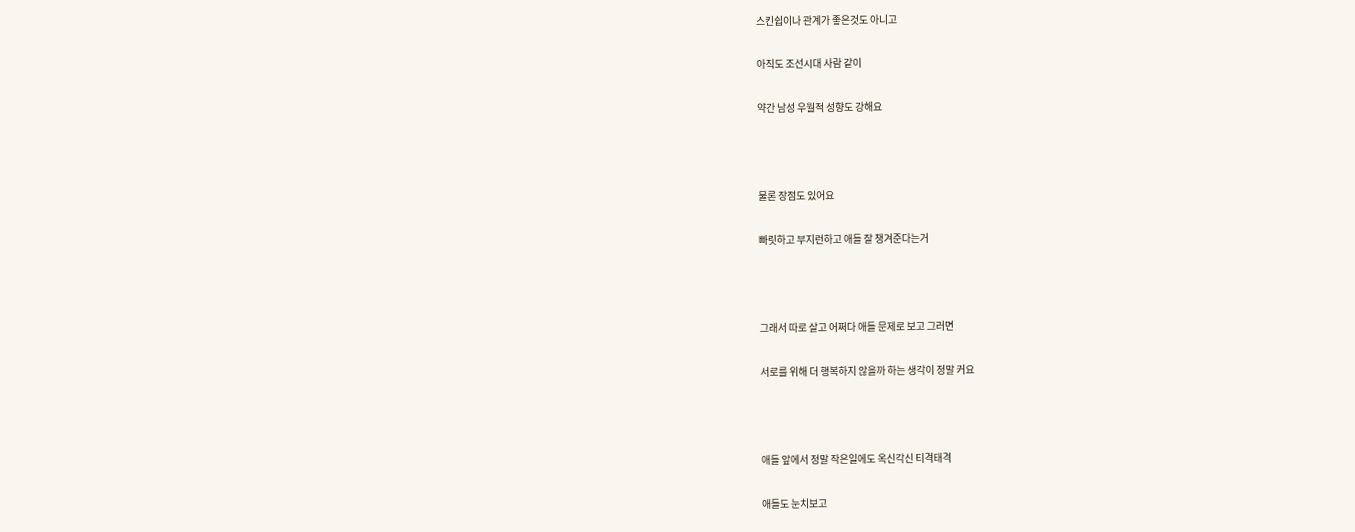스킨쉽이나 관계가 좋은것도 아니고

아직도 조선시대 사람 같이

약간 남성 우월적 성향도 강해요



물론 장점도 있어요

빠릿하고 부지런하고 애들 잘 챙겨준다는거



그래서 따로 살고 어쩌다 애들 문제로 보고 그러면

서로를 위해 더 행복하지 않을까 하는 생각이 정말 커요



애들 앞에서 정말 작은일에도 옥신각신 티격태격

애들도 눈치보고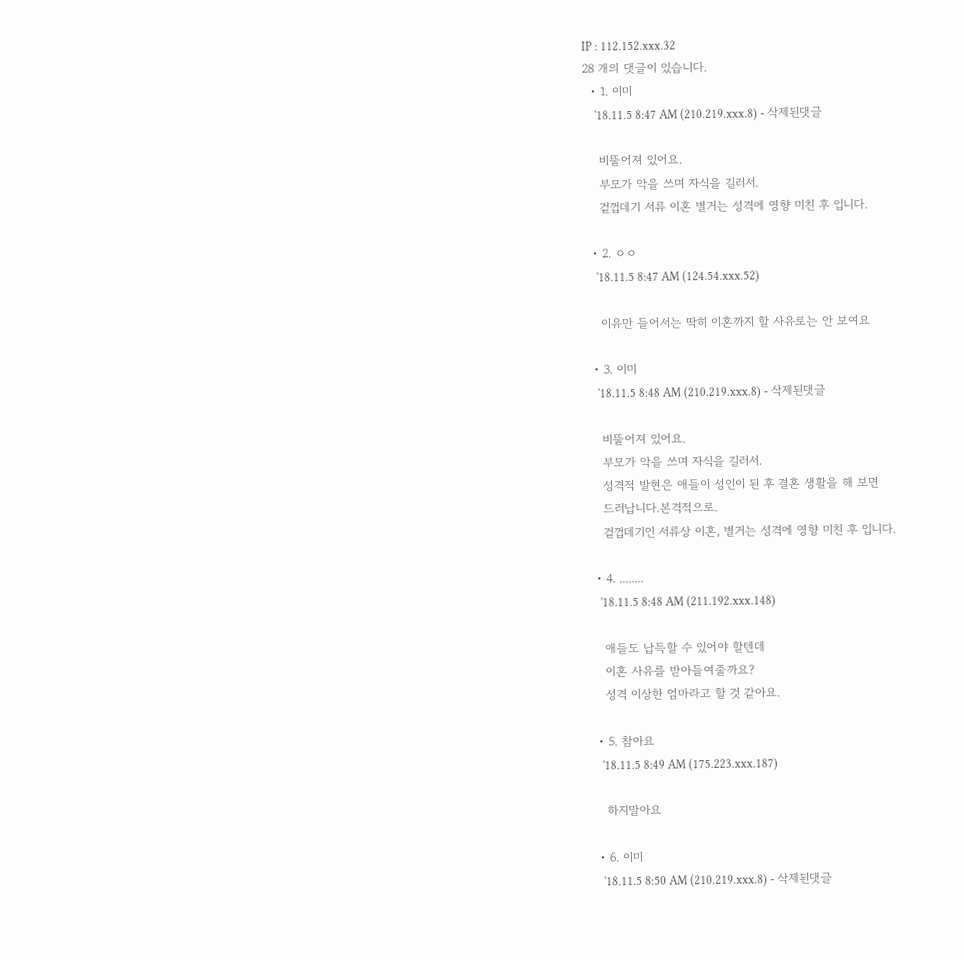IP : 112.152.xxx.32
28 개의 댓글이 있습니다.
  • 1. 이미
    '18.11.5 8:47 AM (210.219.xxx.8) - 삭제된댓글

    비뚤어져 있어요.
    부모가 악을 쓰며 자식을 길러서.
    겉껍데기 서류 이혼 별거는 성격에 영향 미친 후 입니다.

  • 2. ㅇㅇ
    '18.11.5 8:47 AM (124.54.xxx.52)

    이유만 들어서는 딱히 이혼까지 할 사유로는 안 보여요

  • 3. 이미
    '18.11.5 8:48 AM (210.219.xxx.8) - 삭제된댓글

    비뚤어져 있어요.
    부모가 악을 쓰며 자식을 길러서.
    성격적 발현은 애들이 성인이 된 후 결혼 생활을 해 보면
    드러납니다.본격적으로.
    겉껍데기인 서류상 이혼, 별거는 성격에 영향 미친 후 입니다.

  • 4. ........
    '18.11.5 8:48 AM (211.192.xxx.148)

    애들도 납득할 수 있어야 할텐데
    이혼 사유를 받아들여줄까요?
    성격 이상한 엄마라고 할 것 같아요.

  • 5. 참아요
    '18.11.5 8:49 AM (175.223.xxx.187)

    하지말아요

  • 6. 이미
    '18.11.5 8:50 AM (210.219.xxx.8) - 삭제된댓글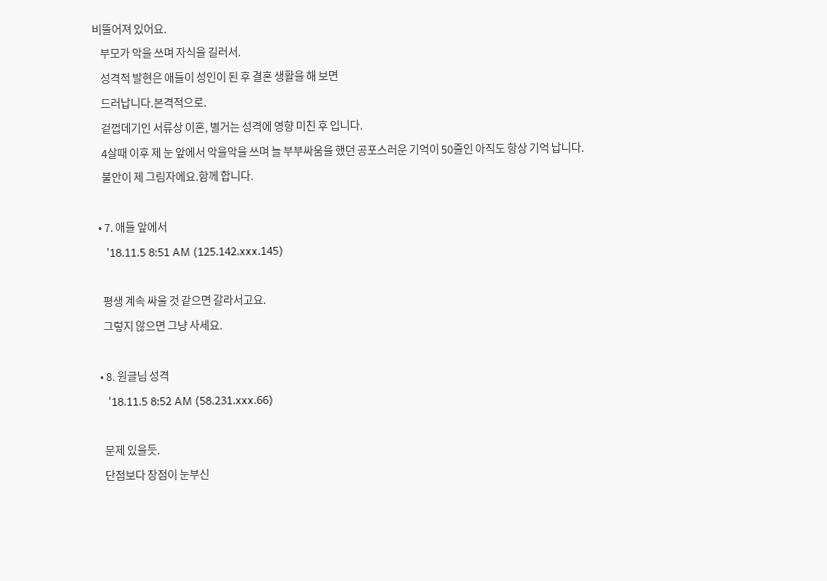비뚤어져 있어요.
    부모가 악을 쓰며 자식을 길러서.
    성격적 발현은 애들이 성인이 된 후 결혼 생활을 해 보면
    드러납니다.본격적으로.
    겉껍데기인 서류상 이혼, 별거는 성격에 영향 미친 후 입니다.
    4살때 이후 제 눈 앞에서 악을악을 쓰며 늘 부부싸움을 했던 공포스러운 기억이 50줄인 아직도 항상 기억 납니다.
    불안이 제 그림자에요.함께 합니다.

  • 7. 애들 앞에서
    '18.11.5 8:51 AM (125.142.xxx.145)

    평생 계속 싸울 것 같으면 갈라서고요.
    그렇지 않으면 그냥 사세요.

  • 8. 원글님 성격
    '18.11.5 8:52 AM (58.231.xxx.66)

    문제 있을듯.
    단점보다 장점이 눈부신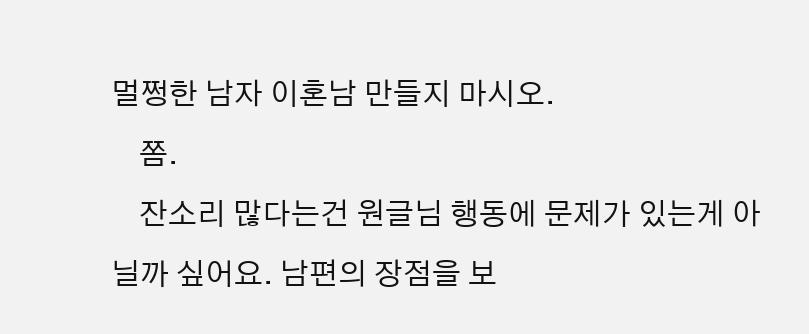멀쩡한 남자 이혼남 만들지 마시오.
    쫌.
    잔소리 많다는건 원글님 행동에 문제가 있는게 아닐까 싶어요. 남편의 장점을 보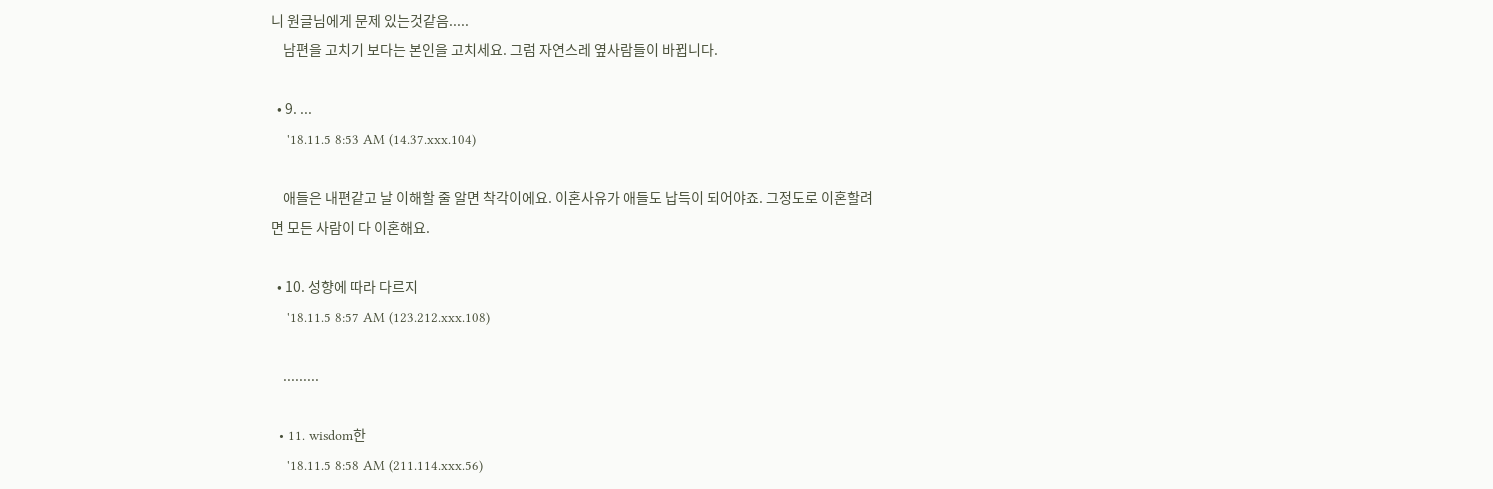니 원글님에게 문제 있는것같음.....
    남편을 고치기 보다는 본인을 고치세요. 그럼 자연스레 옆사람들이 바뀝니다.

  • 9. ...
    '18.11.5 8:53 AM (14.37.xxx.104)

    애들은 내편같고 날 이해할 줄 알면 착각이에요. 이혼사유가 애들도 납득이 되어야죠. 그정도로 이혼할려면 모든 사람이 다 이혼해요.

  • 10. 성향에 따라 다르지
    '18.11.5 8:57 AM (123.212.xxx.108)

    .........

  • 11. wisdom한
    '18.11.5 8:58 AM (211.114.xxx.56)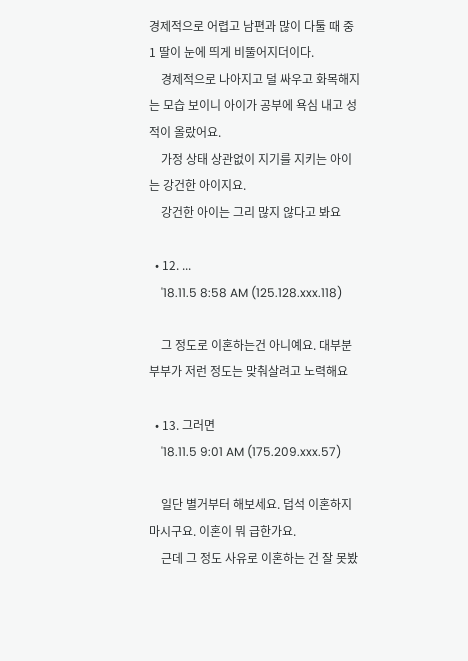경제적으로 어렵고 남편과 많이 다툴 때 중 1 딸이 눈에 띄게 비뚤어지더이다.
    경제적으로 나아지고 덜 싸우고 화목해지는 모습 보이니 아이가 공부에 욕심 내고 성적이 올랐어요.
    가정 상태 상관없이 지기를 지키는 아이는 강건한 아이지요.
    강건한 아이는 그리 많지 않다고 봐요

  • 12. ...
    '18.11.5 8:58 AM (125.128.xxx.118)

    그 정도로 이혼하는건 아니예요. 대부분 부부가 저런 정도는 맞춰살려고 노력해요

  • 13. 그러면
    '18.11.5 9:01 AM (175.209.xxx.57)

    일단 별거부터 해보세요. 덥석 이혼하지 마시구요. 이혼이 뭐 급한가요.
    근데 그 정도 사유로 이혼하는 건 잘 못봤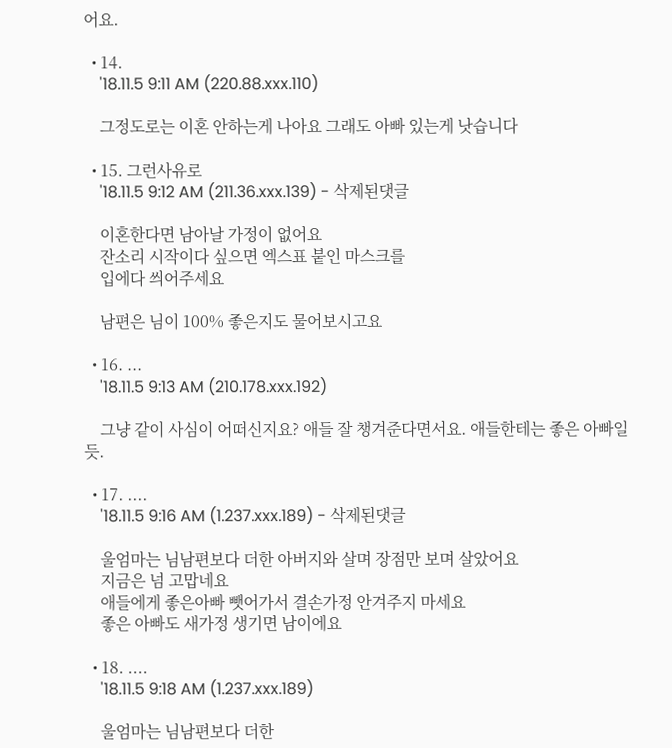어요.

  • 14.
    '18.11.5 9:11 AM (220.88.xxx.110)

    그정도로는 이혼 안하는게 나아요 그래도 아빠 있는게 낫습니다

  • 15. 그런사유로
    '18.11.5 9:12 AM (211.36.xxx.139) - 삭제된댓글

    이혼한다면 남아날 가정이 없어요
    잔소리 시작이다 싶으면 엑스표 붙인 마스크를
    입에다 씌어주세요

    남편은 님이 100% 좋은지도 물어보시고요

  • 16. ...
    '18.11.5 9:13 AM (210.178.xxx.192)

    그냥 같이 사심이 어떠신지요? 애들 잘 챙겨준다면서요. 애들한테는 좋은 아빠일듯.

  • 17. ....
    '18.11.5 9:16 AM (1.237.xxx.189) - 삭제된댓글

    울엄마는 님남편보다 더한 아버지와 살며 장점만 보며 살았어요
    지금은 넘 고맙네요
    애들에게 좋은아빠 뺏어가서 결손가정 안겨주지 마세요
    좋은 아빠도 새가정 생기면 남이에요

  • 18. ....
    '18.11.5 9:18 AM (1.237.xxx.189)

    울엄마는 님남편보다 더한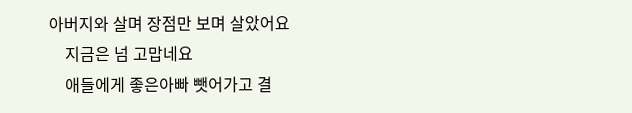아버지와 살며 장점만 보며 살았어요
    지금은 넘 고맙네요
    애들에게 좋은아빠 뺏어가고 결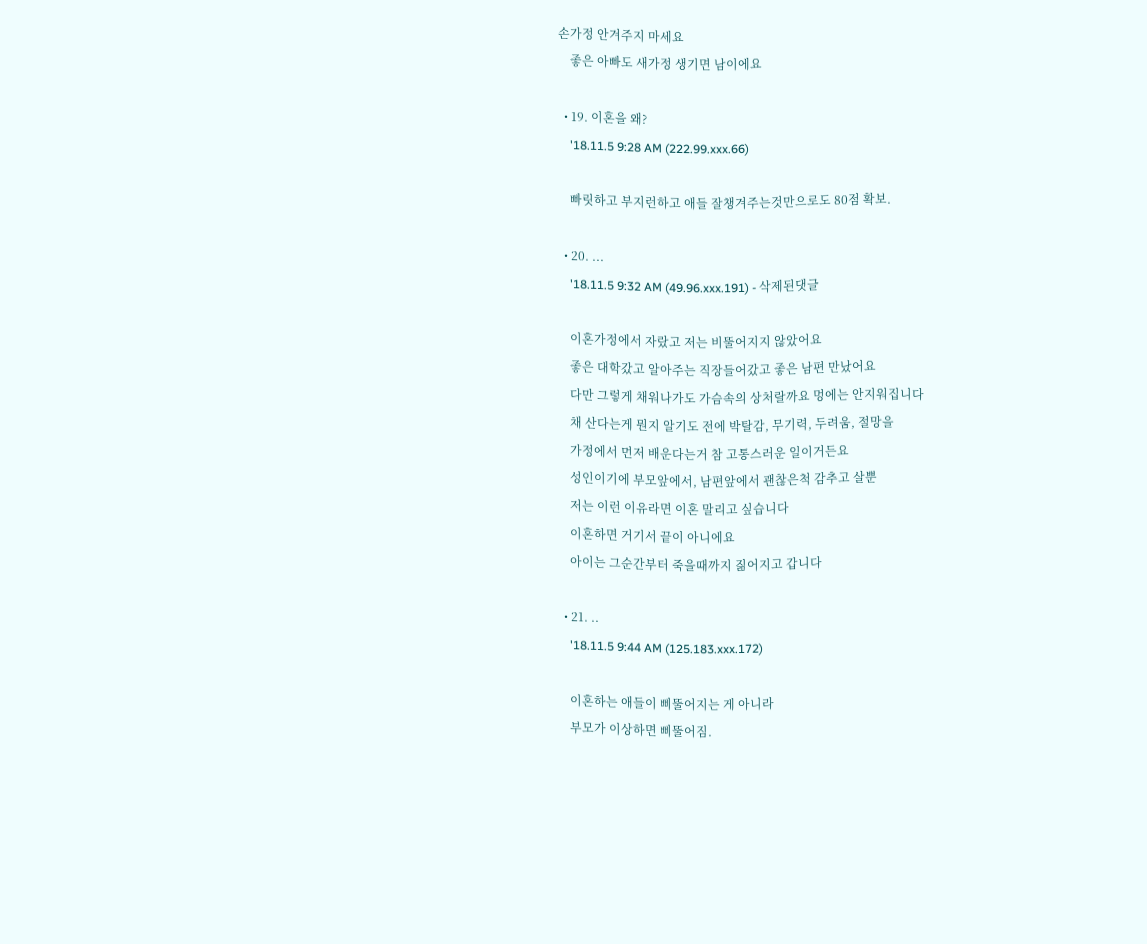손가정 안겨주지 마세요
    좋은 아빠도 새가정 생기면 남이에요

  • 19. 이혼을 왜?
    '18.11.5 9:28 AM (222.99.xxx.66)

    빠릿하고 부지런하고 애들 잘챙겨주는것만으로도 80점 확보.

  • 20. ...
    '18.11.5 9:32 AM (49.96.xxx.191) - 삭제된댓글

    이혼가정에서 자랐고 저는 비뚤어지지 않았어요
    좋은 대학갔고 알아주는 직장들어갔고 좋은 남편 만났어요
    다만 그렇게 채워나가도 가슴속의 상처랄까요 멍에는 안지워집니다
    채 산다는게 뭔지 알기도 전에 박탈감, 무기력, 두려움, 절망을
    가정에서 먼저 배운다는거 참 고통스러운 일이거든요
    성인이기에 부모앞에서, 남편앞에서 괜찮은척 감추고 살뿐
    저는 이런 이유라면 이혼 말리고 싶습니다
    이혼하면 거기서 끝이 아니에요
    아이는 그순간부터 죽을때까지 짊어지고 갑니다

  • 21. ..
    '18.11.5 9:44 AM (125.183.xxx.172)

    이혼하는 애들이 삐뚤어지는 게 아니라
    부모가 이상하면 삐뚤어짐.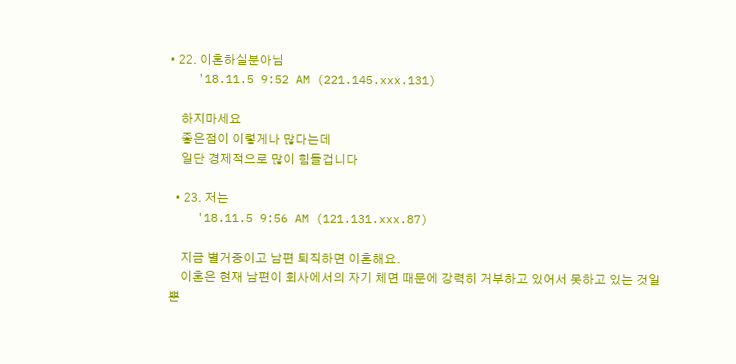• 22. 이혼하실분아님
    '18.11.5 9:52 AM (221.145.xxx.131)

    하지마세요
    좋은점이 이렇게나 많다는데
    일단 경제적으로 많이 힘들겁니다

  • 23. 저는
    '18.11.5 9:56 AM (121.131.xxx.87)

    지금 별거중이고 남편 퇴직하면 이혼해요.
    이혼은 현재 남편이 회사에서의 자기 체면 때문에 강력히 거부하고 있어서 못하고 있는 것일 뿐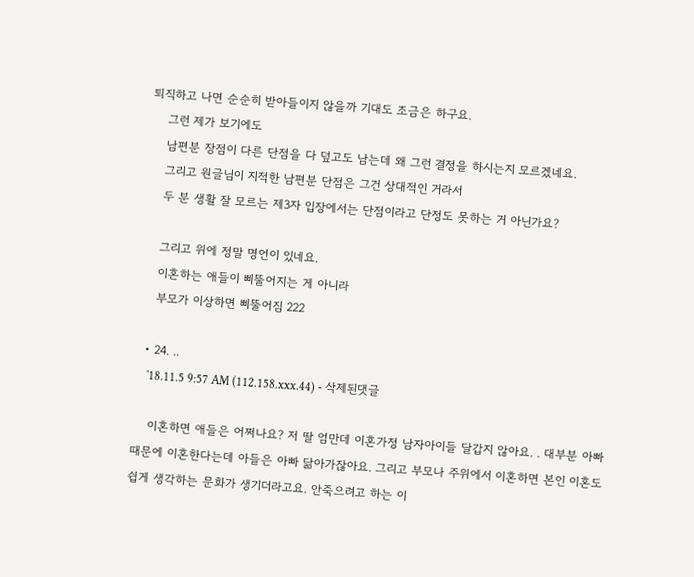퇴직하고 나면 순순히 받아들이지 않을까 기대도 조금은 하구요.
    그런 제가 보기에도
    남편분 장점이 다른 단점을 다 덮고도 남는데 왜 그런 결정을 하시는지 모르겠네요.
    그리고 원글님이 지적한 남편분 단점은 그건 상대적인 거라서
    두 분 생활 잘 모르는 제3자 입장에서는 단점이라고 단정도 못하는 거 아닌가요?

    그리고 위에 정말 명언이 있네요.
    이혼하는 애들이 삐뚤어지는 게 아니라
    부모가 이상하면 삐뚤어짐 222

  • 24. ..
    '18.11.5 9:57 AM (112.158.xxx.44) - 삭제된댓글

    이혼하면 애들은 어쩌나요? 저 딸 엄만데 이혼가정 남자아이들 달갑지 않아요. . 대부분 아빠 때문에 이혼한다는데 아들은 아빠 닮아가잖아요. 그리고 부모나 주위에서 이혼하면 본인 이혼도 쉽게 생각하는 문화가 생기더라고요. 안죽으려고 하는 이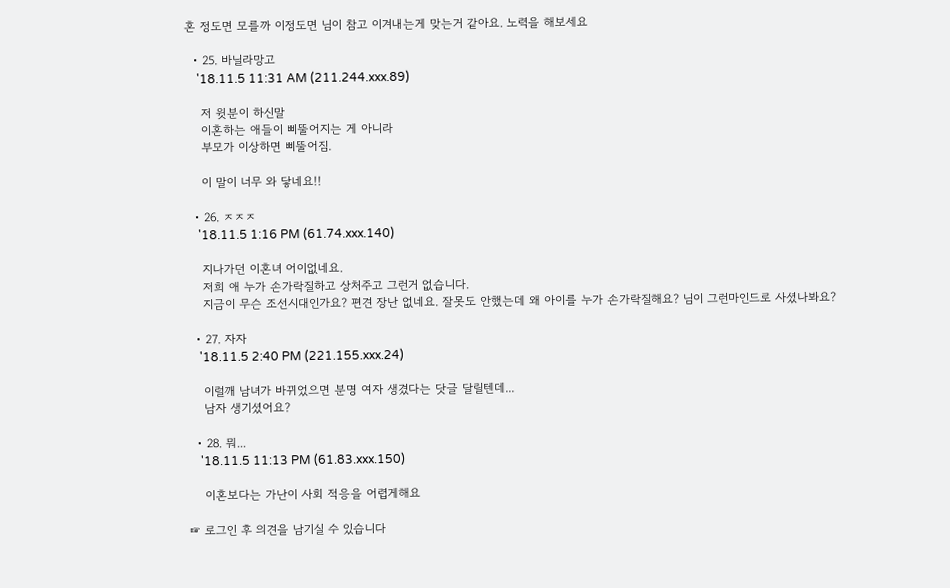혼 정도면 모를까 이정도면 님이 참고 이겨내는게 맞는거 같아요. 노력을 해보세요

  • 25. 바닐라망고
    '18.11.5 11:31 AM (211.244.xxx.89)

    저 윗분이 하신말
    이혼하는 애들이 삐뚤어지는 게 아니라
    부모가 이상하면 삐뚤어짐.

    이 말이 너무 와 닿네요!!

  • 26. ㅈㅈㅈ
    '18.11.5 1:16 PM (61.74.xxx.140)

    지나가던 이혼녀 어이없네요.
    저희 애 누가 손가락질하고 상처주고 그런거 없습니다.
    지금이 무슨 조선시대인가요? 편견 장난 없네요. 잘못도 안했는데 왜 아이를 누가 손가락질해요? 님이 그런마인드로 사셨나봐요?

  • 27. 자자
    '18.11.5 2:40 PM (221.155.xxx.24)

    이럴깨 남녀가 바뀌었으면 분명 여자 생겼다는 닷글 달릴텐데...
    남자 생기셨어요?

  • 28. 뭐...
    '18.11.5 11:13 PM (61.83.xxx.150)

    이혼보다는 가난이 사회 적응을 어렵게해요

☞ 로그인 후 의견을 남기실 수 있습니다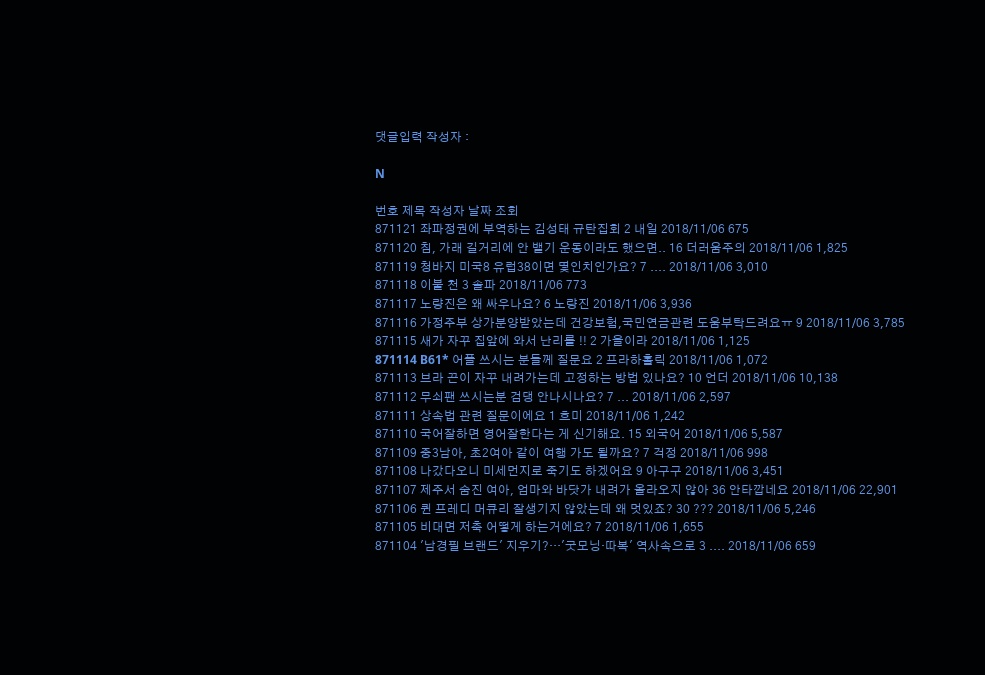댓글입력 작성자 :

N

번호 제목 작성자 날짜 조회
871121 좌파정권에 부역하는 김성태 규탄집회 2 내일 2018/11/06 675
871120 침, 가래 길거리에 안 뱉기 운동이라도 했으면.. 16 더러움주의 2018/11/06 1,825
871119 청바지 미국8 유럽38이면 몇인치인가요? 7 .... 2018/11/06 3,010
871118 이불 천 3 솔파 2018/11/06 773
871117 노량진은 왜 싸우나요? 6 노량진 2018/11/06 3,936
871116 가정주부 상가분양받았는데 건강보험,국민연금관련 도움부탁드려요ㅠ 9 2018/11/06 3,785
871115 새가 자꾸 집앞에 와서 난리를 !! 2 가을이라 2018/11/06 1,125
871114 B61* 어플 쓰시는 분들께 질문요 2 프라하홀릭 2018/11/06 1,072
871113 브라 끈이 자꾸 내려가는데 고정하는 방법 있나요? 10 언더 2018/11/06 10,138
871112 무쇠팬 쓰시는분 검댕 안나시나요? 7 ... 2018/11/06 2,597
871111 상속법 관련 질문이에요 1 흐미 2018/11/06 1,242
871110 국어잘하면 영어잘한다는 게 신기해요. 15 외국어 2018/11/06 5,587
871109 중3남아, 초2여아 같이 여행 가도 될까요? 7 걱정 2018/11/06 998
871108 나갔다오니 미세먼지로 죽기도 하겠어요 9 아구구 2018/11/06 3,451
871107 제주서 숨진 여아, 엄마와 바닷가 내려가 올라오지 않아 36 안타깝네요 2018/11/06 22,901
871106 퀸 프레디 머큐리 잘생기지 않았는데 왜 멋있죠? 30 ??? 2018/11/06 5,246
871105 비대면 저축 어떻게 하는거에요? 7 2018/11/06 1,655
871104 '남경필 브랜드' 지우기?…'굿모닝·따복' 역사속으로 3 .... 2018/11/06 659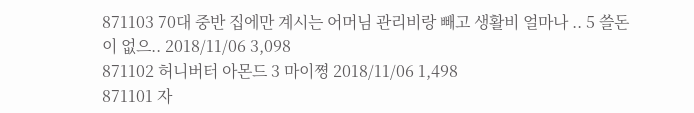871103 70대 중반 집에만 계시는 어머님 관리비랑 빼고 생활비 얼마나 .. 5 쓸돈이 없으.. 2018/11/06 3,098
871102 허니버터 아몬드 3 마이쪙 2018/11/06 1,498
871101 자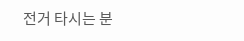전거 타시는 분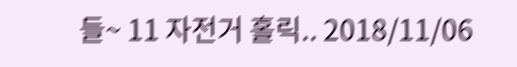들~ 11 자전거 홀릭.. 2018/11/06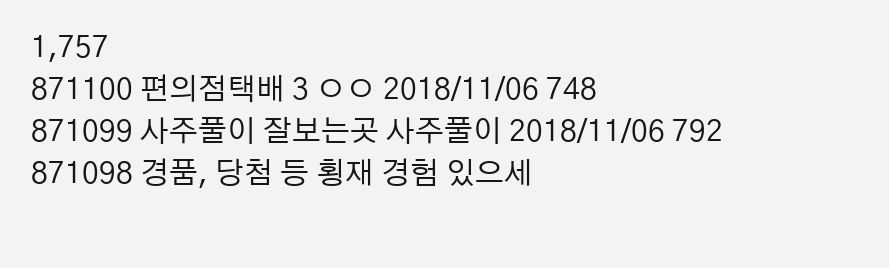1,757
871100 편의점택배 3 ㅇㅇ 2018/11/06 748
871099 사주풀이 잘보는곳 사주풀이 2018/11/06 792
871098 경품, 당첨 등 횡재 경험 있으세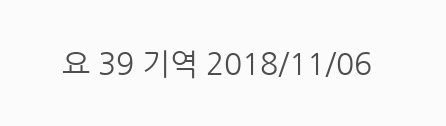요 39 기역 2018/11/06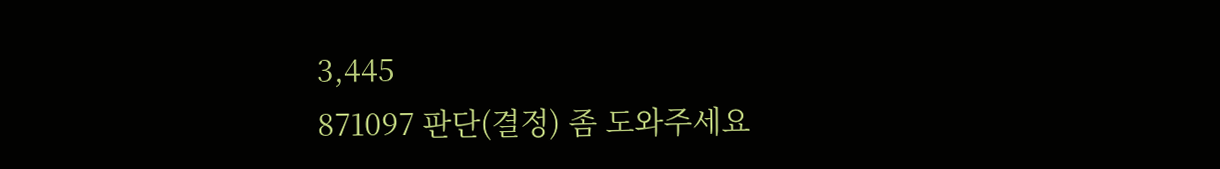3,445
871097 판단(결정) 좀 도와주세요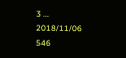3 ... 2018/11/06 546